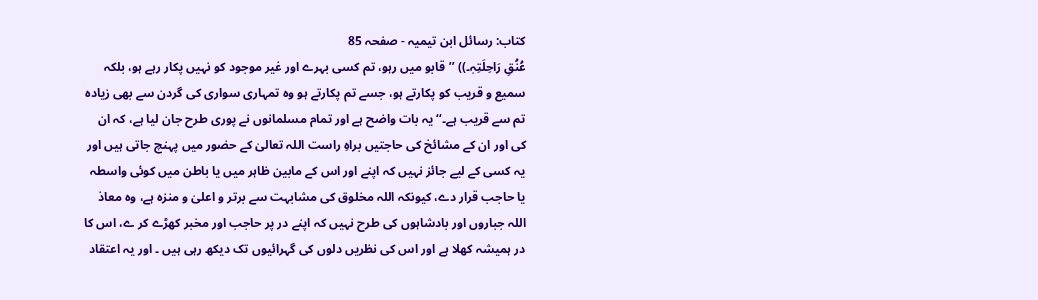کتاب: رسائل ابن تیمیہ - صفحہ 85
عُنُقِ رَاحِلَتِہٖ۔)) ’’قابو میں رہو، تم کسی بہرے اور غیر موجود کو نہیں پکار رہے ہو، بلکہ سمیع و قریب کو پکارتے ہو، جسے تم پکارتے ہو وہ تمہاری سواری کی گردن سے بھی زیادہ تم سے قریب ہے۔‘‘ یہ بات واضح ہے اور تمام مسلمانوں نے پوری طرح جان لیا ہے، کہ ان کی اور ان کے مشائخ کی حاجتیں براہِ راست اللہ تعالیٰ کے حضور میں پہنچ جاتی ہیں اور یہ کسی کے لیے جائز نہیں کہ اپنے اور اس کے مابین ظاہر میں یا باطن میں کوئی واسطہ یا حاجب قرار دے، کیونکہ اللہ مخلوق کی مشابہت سے برتر و اعلیٰ و منزہ ہے، وہ معاذ اللہ جباروں اور بادشاہوں کی طرح نہیں کہ اپنے در پر حاجب اور مخبر کھڑے کر ے، اس کا در ہمیشہ کھلا ہے اور اس کی نظریں دلوں کی گہرائیوں تک دیکھ رہی ہیں ۔ اور یہ اعتقاد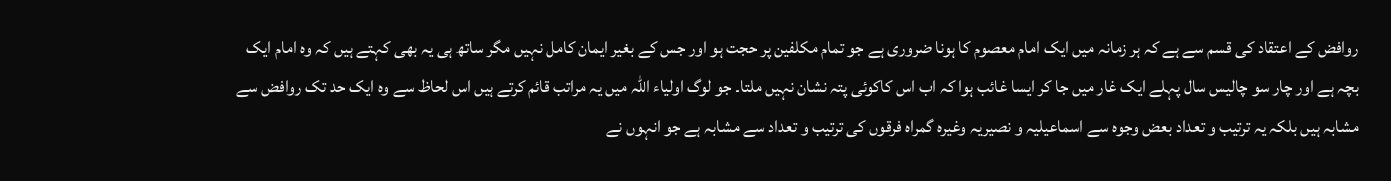روافض کے اعتقاد کی قسم سے ہے کہ ہر زمانہ میں ایک امام معصوم کا ہونا ضروری ہے جو تمام مکلفین پر حجت ہو اور جس کے بغیر ایمان کامل نہیں مگر ساتھ ہی یہ بھی کہتے ہیں کہ وہ امام ایک بچہ ہے اور چار سو چالیس سال پہلے ایک غار میں جا کر ایسا غائب ہوا کہ اب اس کاکوئی پتہ نشان نہیں ملتا۔ جو لوگ اولیاء اللہ میں یہ مراتب قائم کرتے ہیں اس لحاظ سے وہ ایک حد تک روافض سے مشابہ ہیں بلکہ یہ ترتیب و تعداد بعض وجوہ سے اسماعیلیہ و نصیریہ وغیرہ گمراہ فرقوں کی ترتیب و تعداد سے مشابہ ہے جو انہوں نے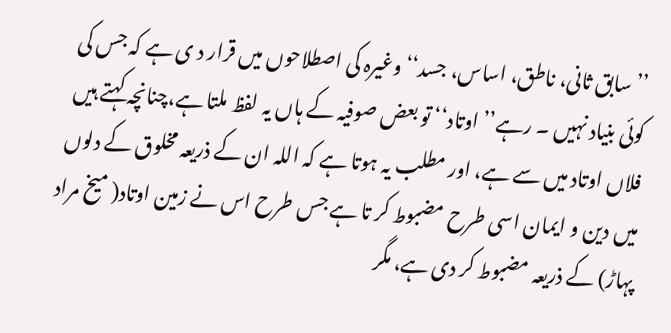’’سابق ثانی، ناطق، اساس، جسد‘‘ وغیرہ کی اصطلاحوں میں قرار د ی ہے کہ جس کی کوئی بنیاد نہیں ۔ رہے’’ اوتاد‘‘ تو بعض صوفیہ کے ہاں یہ لفظ ملتا ہے،چنانچہ کہتے ہیں فلاں اوتاد میں سے ہے، اور مطلب یہ ہوتا ہے کہ اللہ ان کے ذریعہ مخلوق کے دلوں میں دین و ایمان اسی طرح مضبوط کر تا ہے جس طرح اس نے زمین اوتاد( میخ مراد پہاڑ) کے ذریعہ مضبوط کر دی ہے، مگر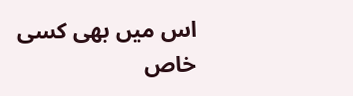اس میں بھی کسی خاص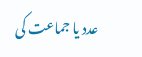عدد یا جماعت کی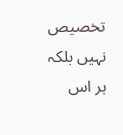تخصیص نہیں بلکہ ہر اس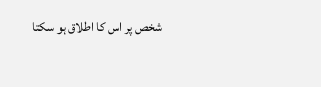شخص پر اس کا اطلاق ہو سکتا